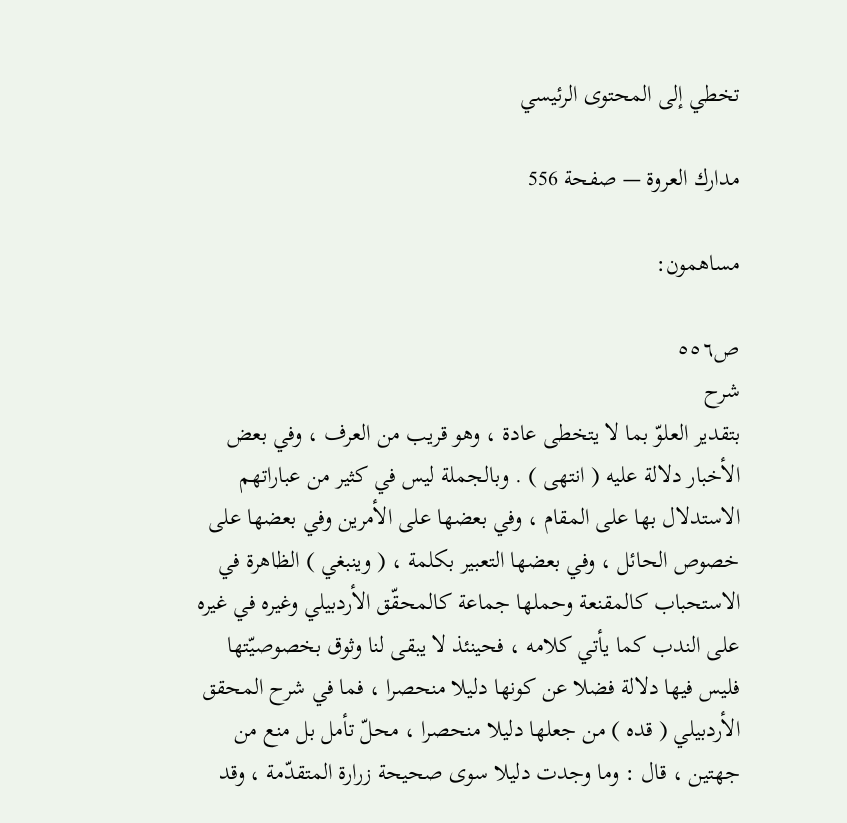تخطي إلى المحتوى الرئيسي

مدارك العروة — صفحة 556

مساهمون:

ص٥٥٦
شرح
بتقدير العلوّ بما لا يتخطى عادة ، وهو قريب من العرف ، وفي بعض الأخبار دلالة عليه ( انتهى ) . وبالجملة ليس في كثير من عباراتهم الاستدلال بها على المقام ، وفي بعضها على الأمرين وفي بعضها على خصوص الحائل ، وفي بعضها التعبير بكلمة ، ( وينبغي ) الظاهرة في الاستحباب كالمقنعة وحملها جماعة كالمحقّق الأردبيلي وغيره في غيره على الندب كما يأتي كلامه ، فحينئذ لا يبقى لنا وثوق بخصوصيّتها فليس فيها دلالة فضلا عن كونها دليلا منحصرا ، فما في شرح المحقق الأردبيلي ( قده ) من جعلها دليلا منحصرا ، محلّ تأمل بل منع من جهتين ، قال : وما وجدت دليلا سوى صحيحة زرارة المتقدّمة ، وقد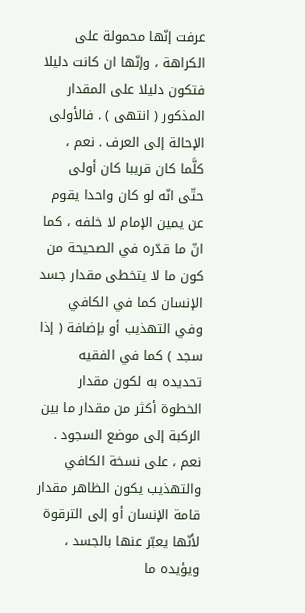عرفت إنّها محمولة على الكراهة ، وإنّها ان كانت دليلا فتكون دليلا على المقدار المذكور ( انتهى ) . فالأولى الإحالة إلى العرف . نعم ، كلَّما كان قريبا كان أولى حتّى انّه لو كان واحدا يقوم عن يمين الإمام لا خلفه ، كما انّ ما قدّره في الصحيحة من كون ما لا يتخطى مقدار جسد الإنسان كما في الكافي وفي التهذيب أو بإضافة ( إذا سجد ) كما في الفقيه تحديده به لكون مقدار الخطوة أكثر من مقدار ما بين الركبة إلى موضع السجود . نعم ، على نسخة الكافي والتهذيب يكون الظاهر مقدار قامة الإنسان أو إلى الترقوة لأنّها يعبّر عنها بالجسد ، ويؤيده ما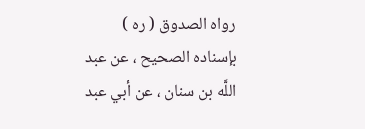رواه الصدوق ( ره ) بإسناده الصحيح ، عن عبد اللَّه بن سنان ، عن أبي عبد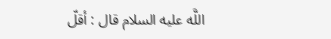اللَّه عليه السلام قال : أقلّ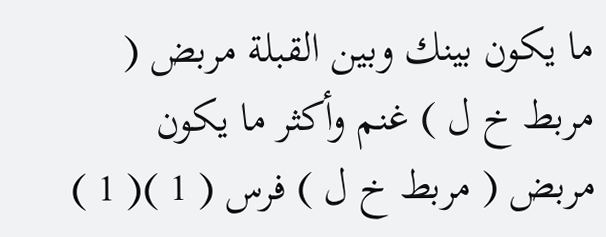ما يكون بينك وبين القبلة مربض ( مربط خ ل ) غنم وأكثر ما يكون مربض ( مربط خ ل ) فرس ( 1 )( 1 )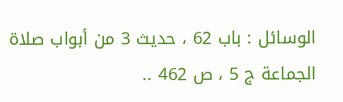الوسائل : باب 62 ، حديث 3 من أبواب صلاة الجماعة ج 5 ، ص 462 ..